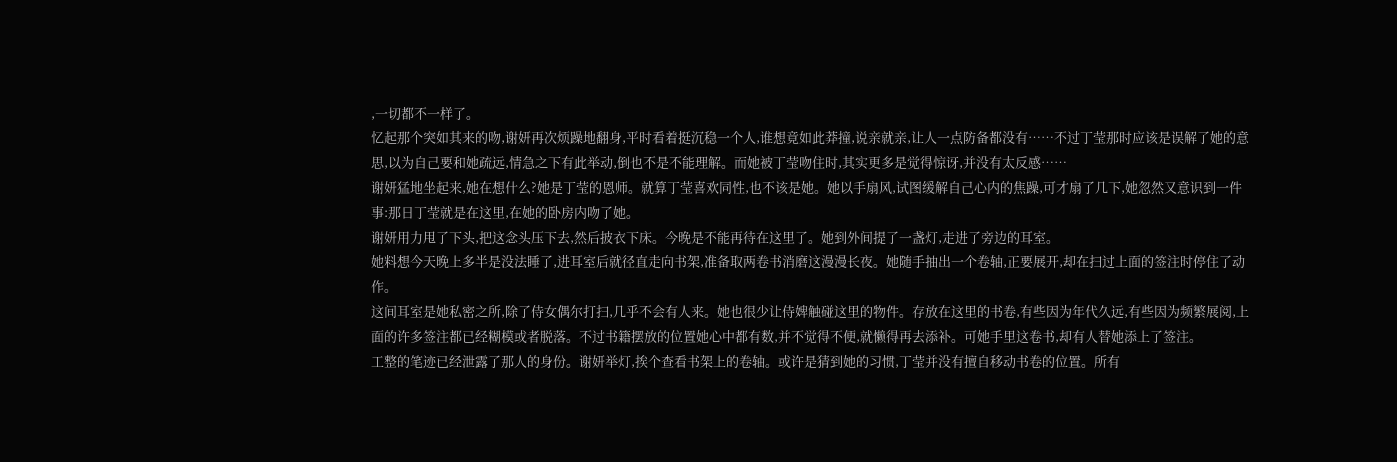,一切都不一样了。
忆起那个突如其来的吻,谢妍再次烦躁地翻身,平时看着挺沉稳一个人,谁想竟如此莽撞,说亲就亲,让人一点防备都没有……不过丁莹那时应该是误解了她的意思,以为自己要和她疏远,情急之下有此举动,倒也不是不能理解。而她被丁莹吻住时,其实更多是觉得惊讶,并没有太反感……
谢妍猛地坐起来,她在想什么?她是丁莹的恩师。就算丁莹喜欢同性,也不该是她。她以手扇风,试图缓解自己心内的焦躁,可才扇了几下,她忽然又意识到一件事:那日丁莹就是在这里,在她的卧房内吻了她。
谢妍用力甩了下头,把这念头压下去,然后披衣下床。今晚是不能再待在这里了。她到外间提了一盏灯,走进了旁边的耳室。
她料想今天晚上多半是没法睡了,进耳室后就径直走向书架,准备取两卷书消磨这漫漫长夜。她随手抽出一个卷轴,正要展开,却在扫过上面的签注时停住了动作。
这间耳室是她私密之所,除了侍女偶尔打扫,几乎不会有人来。她也很少让侍婢触碰这里的物件。存放在这里的书卷,有些因为年代久远,有些因为频繁展阅,上面的许多签注都已经糊模或者脱落。不过书籍摆放的位置她心中都有数,并不觉得不便,就懒得再去添补。可她手里这卷书,却有人替她添上了签注。
工整的笔迹已经泄露了那人的身份。谢妍举灯,挨个查看书架上的卷轴。或许是猜到她的习惯,丁莹并没有擅自移动书卷的位置。所有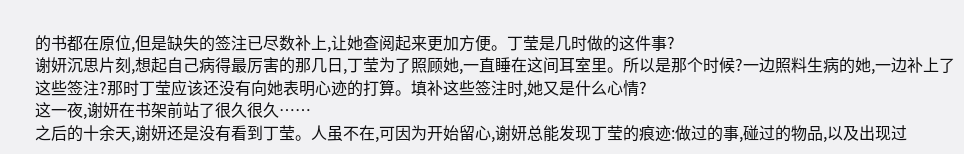的书都在原位,但是缺失的签注已尽数补上,让她查阅起来更加方便。丁莹是几时做的这件事?
谢妍沉思片刻,想起自己病得最厉害的那几日,丁莹为了照顾她,一直睡在这间耳室里。所以是那个时候?一边照料生病的她,一边补上了这些签注?那时丁莹应该还没有向她表明心迹的打算。填补这些签注时,她又是什么心情?
这一夜,谢妍在书架前站了很久很久……
之后的十余天,谢妍还是没有看到丁莹。人虽不在,可因为开始留心,谢妍总能发现丁莹的痕迹:做过的事,碰过的物品,以及出现过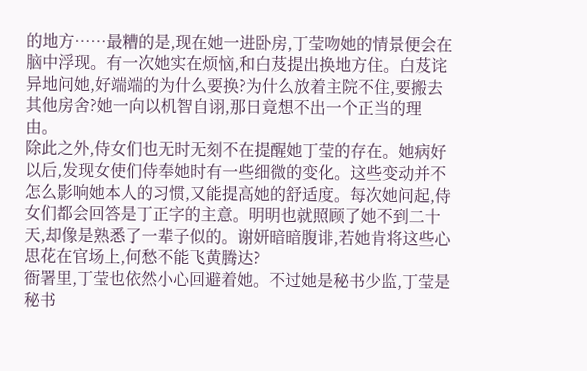的地方……最糟的是,现在她一进卧房,丁莹吻她的情景便会在脑中浮现。有一次她实在烦恼,和白芨提出换地方住。白芨诧异地问她,好端端的为什么要换?为什么放着主院不住,要搬去其他房舍?她一向以机智自诩,那日竟想不出一个正当的理由。
除此之外,侍女们也无时无刻不在提醒她丁莹的存在。她病好以后,发现女使们侍奉她时有一些细微的变化。这些变动并不怎么影响她本人的习惯,又能提高她的舒适度。每次她问起,侍女们都会回答是丁正字的主意。明明也就照顾了她不到二十天,却像是熟悉了一辈子似的。谢妍暗暗腹诽,若她肯将这些心思花在官场上,何愁不能飞黄腾达?
衙署里,丁莹也依然小心回避着她。不过她是秘书少监,丁莹是秘书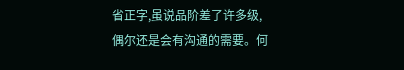省正字,虽说品阶差了许多级,偶尔还是会有沟通的需要。何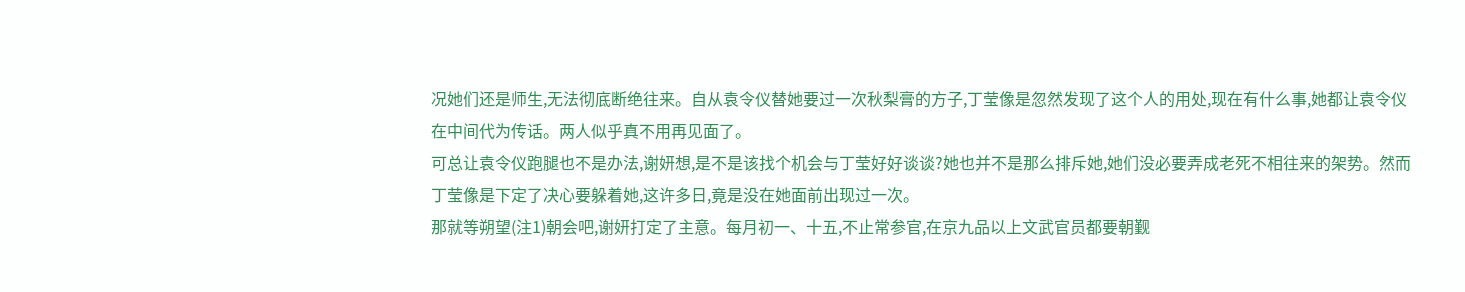况她们还是师生,无法彻底断绝往来。自从袁令仪替她要过一次秋梨膏的方子,丁莹像是忽然发现了这个人的用处,现在有什么事,她都让袁令仪在中间代为传话。两人似乎真不用再见面了。
可总让袁令仪跑腿也不是办法,谢妍想,是不是该找个机会与丁莹好好谈谈?她也并不是那么排斥她,她们没必要弄成老死不相往来的架势。然而丁莹像是下定了决心要躲着她,这许多日,竟是没在她面前出现过一次。
那就等朔望(注1)朝会吧,谢妍打定了主意。每月初一、十五,不止常参官,在京九品以上文武官员都要朝觐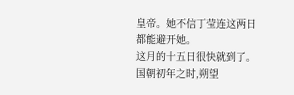皇帝。她不信丁莹连这两日都能避开她。
这月的十五日很快就到了。
国朝初年之时,朔望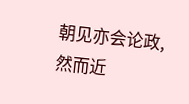朝见亦会论政,然而近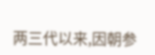两三代以来,因朝参